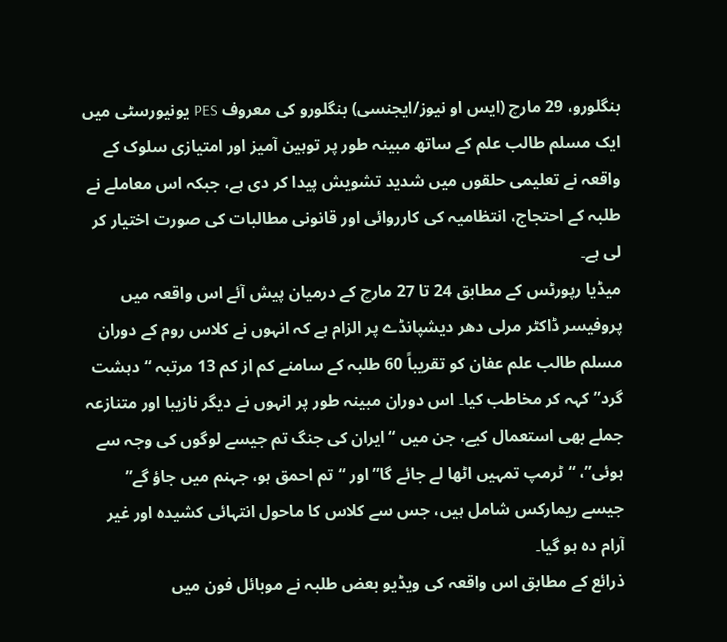بنگلورو، 29 مارچ (ایس او نیوز/ایجنسی) بنگلورو کی معروف PES یونیورسٹی میں ایک مسلم طالب علم کے ساتھ مبینہ طور پر توہین آمیز اور امتیازی سلوک کے واقعہ نے تعلیمی حلقوں میں شدید تشویش پیدا کر دی ہے، جبکہ اس معاملے نے طلبہ کے احتجاج، انتظامیہ کی کارروائی اور قانونی مطالبات کی صورت اختیار کر لی ہے۔
میڈیا رپورٹس کے مطابق 24 تا 27 مارچ کے درمیان پیش آئے اس واقعہ میں پروفیسر ڈاکٹر مرلی دھر دیشپانڈے پر الزام ہے کہ انہوں نے کلاس روم کے دوران مسلم طالب علم عفان کو تقریباً 60 طلبہ کے سامنے کم از کم 13 مرتبہ “دہشت گرد” کہہ کر مخاطب کیا۔ اس دوران مبینہ طور پر انہوں نے دیگر نازیبا اور متنازعہ جملے بھی استعمال کیے، جن میں “ایران کی جنگ تم جیسے لوگوں کی وجہ سے ہوئی”، “ٹرمپ تمہیں اٹھا لے جائے گا” اور “تم احمق ہو، جہنم میں جاؤ گے” جیسے ریمارکس شامل ہیں، جس سے کلاس کا ماحول انتہائی کشیدہ اور غیر آرام دہ ہو گیا۔
ذرائع کے مطابق اس واقعہ کی ویڈیو بعض طلبہ نے موبائل فون میں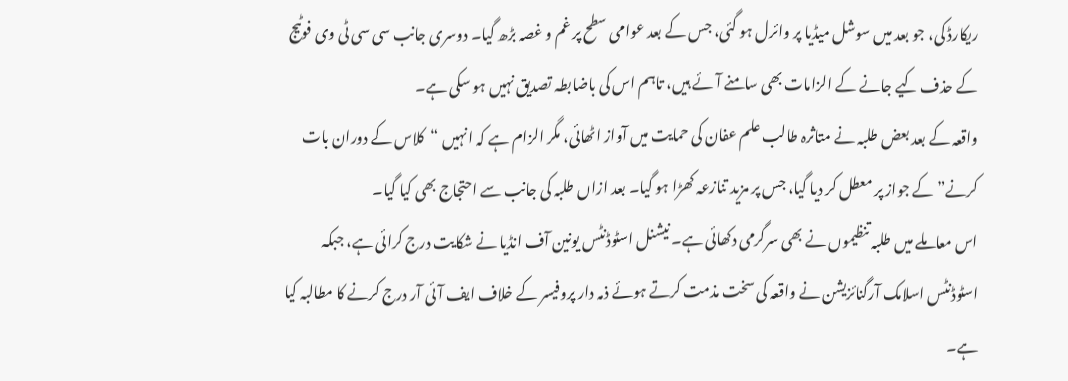ریکارڈ کی، جو بعد میں سوشل میڈیا پر وائرل ہو گئی، جس کے بعد عوامی سطح پر غم و غصہ بڑھ گیا۔ دوسری جانب سی سی ٹی وی فوٹیج کے حذف کیے جانے کے الزامات بھی سامنے آئے ہیں، تاہم اس کی باضابطہ تصدیق نہیں ہو سکی ہے۔
واقعہ کے بعد بعض طلبہ نے متاثرہ طالب علم عفان کی حمایت میں آواز اٹھائی، مگر الزام ہے کہ انہیں “کلاس کے دوران بات کرنے” کے جواز پر معطل کر دیا گیا، جس پر مزید تنازعہ کھڑا ہو گیا۔ بعد ازاں طلبہ کی جانب سے احتجاج بھی کیا گیا۔
اس معاملے میں طلبہ تنظیموں نے بھی سرگرمی دکھائی ہے۔ نیشنل اسٹوڈنٹس یونین آف انڈیا نے شکایت درج کرائی ہے، جبکہ اسٹوڈنٹس اسلامک آرگنائزیشن نے واقعہ کی سخت مذمت کرتے ہوئے ذمہ دار پروفیسر کے خلاف ایف آئی آر درج کرنے کا مطالبہ کیا ہے۔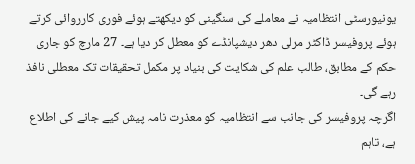یونیورسٹی انتظامیہ نے معاملے کی سنگینی کو دیکھتے ہوئے فوری کارروائی کرتے ہوئے پروفیسر ڈاکٹر مرلی دھر دیشپانڈے کو معطل کر دیا ہے۔ 27 مارچ کو جاری حکم کے مطابق، طالب علم کی شکایت کی بنیاد پر مکمل تحقیقات تک معطلی نافذ رہے گی۔
اگرچہ پروفیسر کی جانب سے انتظامیہ کو معذرت نامہ پیش کیے جانے کی اطلاع ہے، تاہم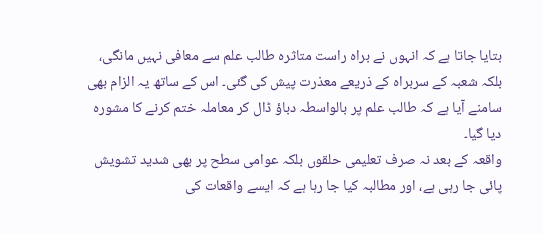بتایا جاتا ہے کہ انہوں نے براہ راست متاثرہ طالب علم سے معافی نہیں مانگی، بلکہ شعبہ کے سربراہ کے ذریعے معذرت پیش کی گئی۔ اس کے ساتھ یہ الزام بھی سامنے آیا ہے کہ طالب علم پر بالواسطہ دباؤ ڈال کر معاملہ ختم کرنے کا مشورہ دیا گیا۔
واقعہ کے بعد نہ صرف تعلیمی حلقوں بلکہ عوامی سطح پر بھی شدید تشویش پائی جا رہی ہے، اور مطالبہ کیا جا رہا ہے کہ ایسے واقعات کی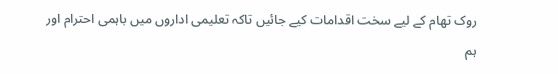روک تھام کے لیے سخت اقدامات کیے جائیں تاکہ تعلیمی اداروں میں باہمی احترام اور ہم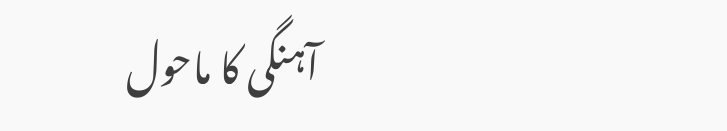آہنگی کا ماحول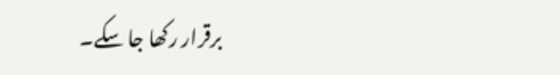برقرار رکھا جا سکے۔